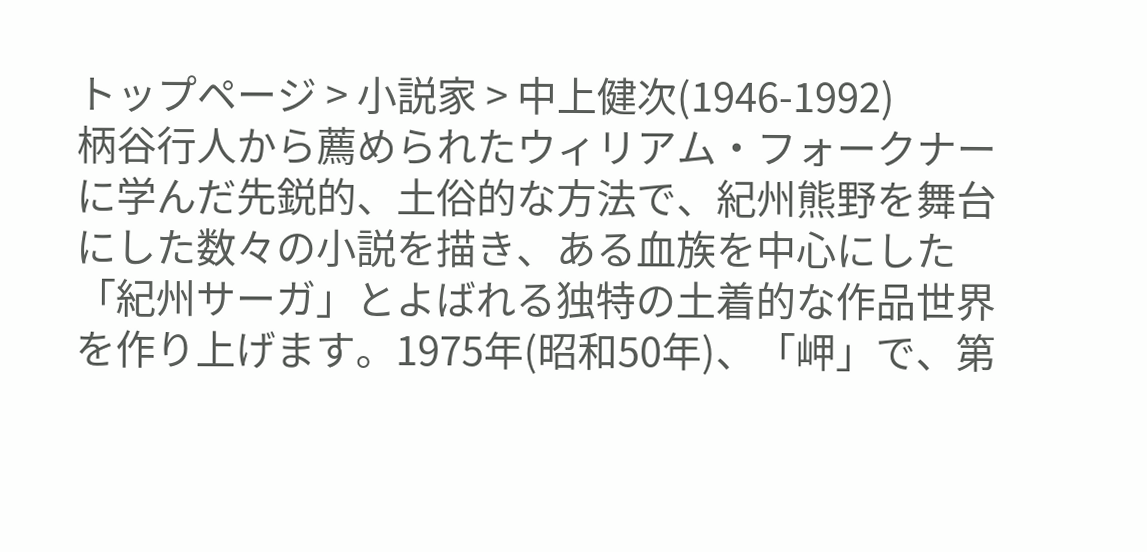トップページ > 小説家 > 中上健次(1946-1992)
柄谷行人から薦められたウィリアム・フォークナーに学んだ先鋭的、土俗的な方法で、紀州熊野を舞台にした数々の小説を描き、ある血族を中心にした「紀州サーガ」とよばれる独特の土着的な作品世界を作り上げます。1975年(昭和50年)、「岬」で、第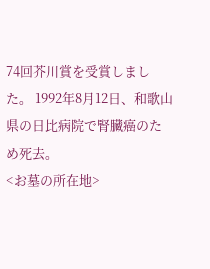74回芥川賞を受賞しました。 1992年8月12日、和歌山県の日比病院で腎臓癌のため死去。
<お墓の所在地>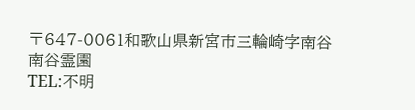〒647-0061和歌山県新宮市三輪崎字南谷 南谷霊園
TEL:不明